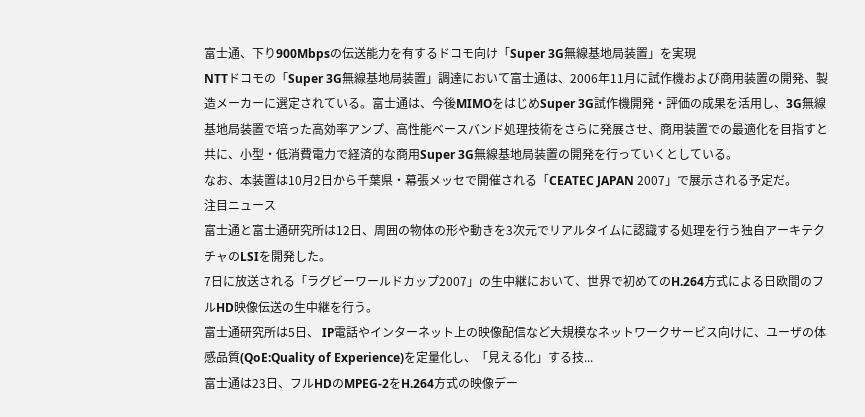富士通、下り900Mbpsの伝送能力を有するドコモ向け「Super 3G無線基地局装置」を実現
NTTドコモの「Super 3G無線基地局装置」調達において富士通は、2006年11月に試作機および商用装置の開発、製造メーカーに選定されている。富士通は、今後MIMOをはじめSuper 3G試作機開発・評価の成果を活用し、3G無線基地局装置で培った高効率アンプ、高性能ベースバンド処理技術をさらに発展させ、商用装置での最適化を目指すと共に、小型・低消費電力で経済的な商用Super 3G無線基地局装置の開発を行っていくとしている。
なお、本装置は10月2日から千葉県・幕張メッセで開催される「CEATEC JAPAN 2007」で展示される予定だ。
注目ニュース
富士通と富士通研究所は12日、周囲の物体の形や動きを3次元でリアルタイムに認識する処理を行う独自アーキテクチャのLSIを開発した。
7日に放送される「ラグビーワールドカップ2007」の生中継において、世界で初めてのH.264方式による日欧間のフルHD映像伝送の生中継を行う。
富士通研究所は5日、 IP電話やインターネット上の映像配信など大規模なネットワークサービス向けに、ユーザの体感品質(QoE:Quality of Experience)を定量化し、「見える化」する技...
富士通は23日、フルHDのMPEG-2をH.264方式の映像デー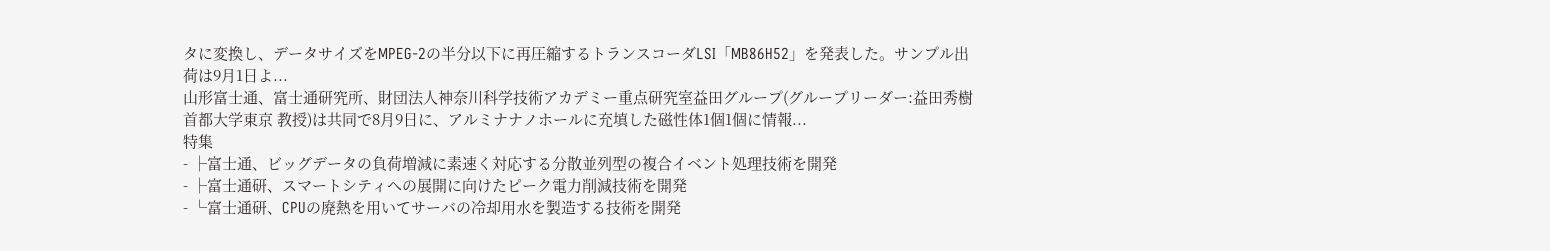タに変換し、データサイズをMPEG-2の半分以下に再圧縮するトランスコーダLSI「MB86H52」を発表した。サンプル出荷は9月1日よ...
山形富士通、富士通研究所、財団法人神奈川科学技術アカデミー重点研究室益田グループ(グループリーダー:益田秀樹 首都大学東京 教授)は共同で8月9日に、アルミナナノホールに充填した磁性体1個1個に情報...
特集
- ├富士通、ビッグデータの負荷増減に素速く対応する分散並列型の複合イベント処理技術を開発
- ├富士通研、スマートシティへの展開に向けたピーク電力削減技術を開発
- └富士通研、CPUの廃熱を用いてサーバの冷却用水を製造する技術を開発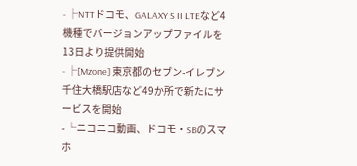- ├NTTドコモ、GALAXY S II LTEなど4機種でバージョンアップファイルを13日より提供開始
- ├[Mzone] 東京都のセブン-イレブン 千住大橋駅店など49か所で新たにサービスを開始
- └ニコニコ動画、ドコモ・SBのスマホ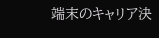端末のキャリア決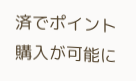済でポイント購入が可能に